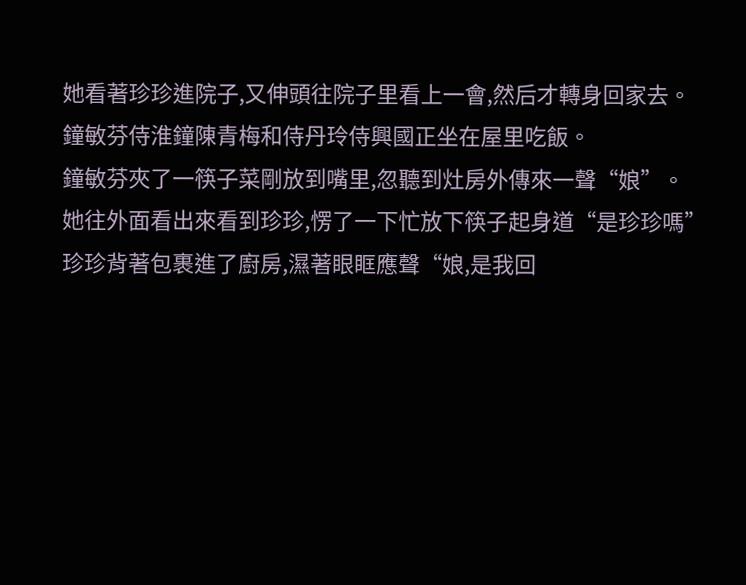她看著珍珍進院子,又伸頭往院子里看上一會,然后才轉身回家去。
鐘敏芬侍淮鐘陳青梅和侍丹玲侍興國正坐在屋里吃飯。
鐘敏芬夾了一筷子菜剛放到嘴里,忽聽到灶房外傳來一聲“娘”。
她往外面看出來看到珍珍,愣了一下忙放下筷子起身道“是珍珍嗎”
珍珍背著包裹進了廚房,濕著眼眶應聲“娘,是我回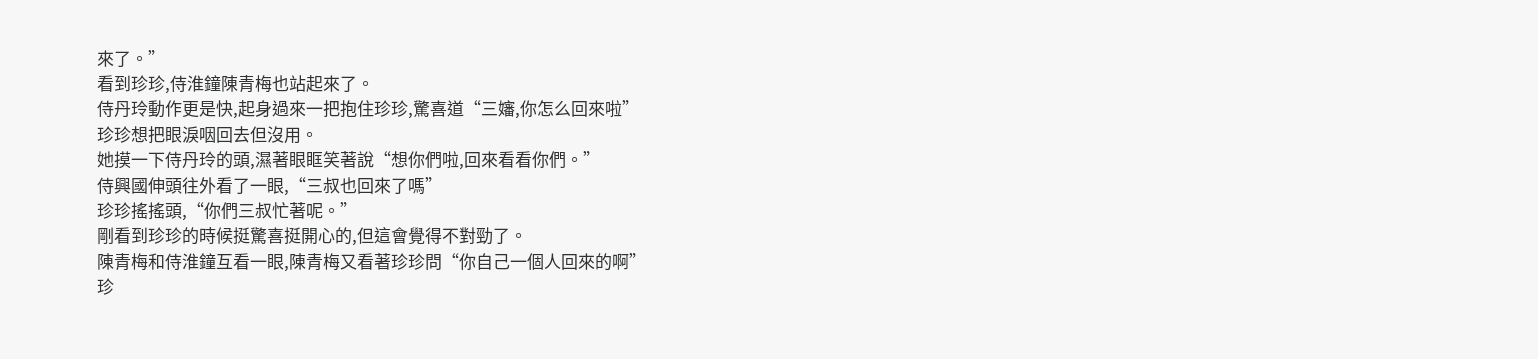來了。”
看到珍珍,侍淮鐘陳青梅也站起來了。
侍丹玲動作更是快,起身過來一把抱住珍珍,驚喜道“三嬸,你怎么回來啦”
珍珍想把眼淚咽回去但沒用。
她摸一下侍丹玲的頭,濕著眼眶笑著說“想你們啦,回來看看你們。”
侍興國伸頭往外看了一眼,“三叔也回來了嗎”
珍珍搖搖頭,“你們三叔忙著呢。”
剛看到珍珍的時候挺驚喜挺開心的,但這會覺得不對勁了。
陳青梅和侍淮鐘互看一眼,陳青梅又看著珍珍問“你自己一個人回來的啊”
珍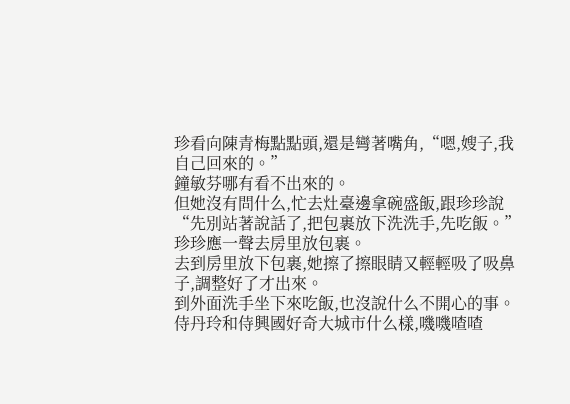珍看向陳青梅點點頭,還是彎著嘴角,“嗯,嫂子,我自己回來的。”
鐘敏芬哪有看不出來的。
但她沒有問什么,忙去灶臺邊拿碗盛飯,跟珍珍說“先別站著說話了,把包裹放下洗洗手,先吃飯。”
珍珍應一聲去房里放包裹。
去到房里放下包裹,她擦了擦眼睛又輕輕吸了吸鼻子,調整好了才出來。
到外面洗手坐下來吃飯,也沒說什么不開心的事。
侍丹玲和侍興國好奇大城市什么樣,嘰嘰喳喳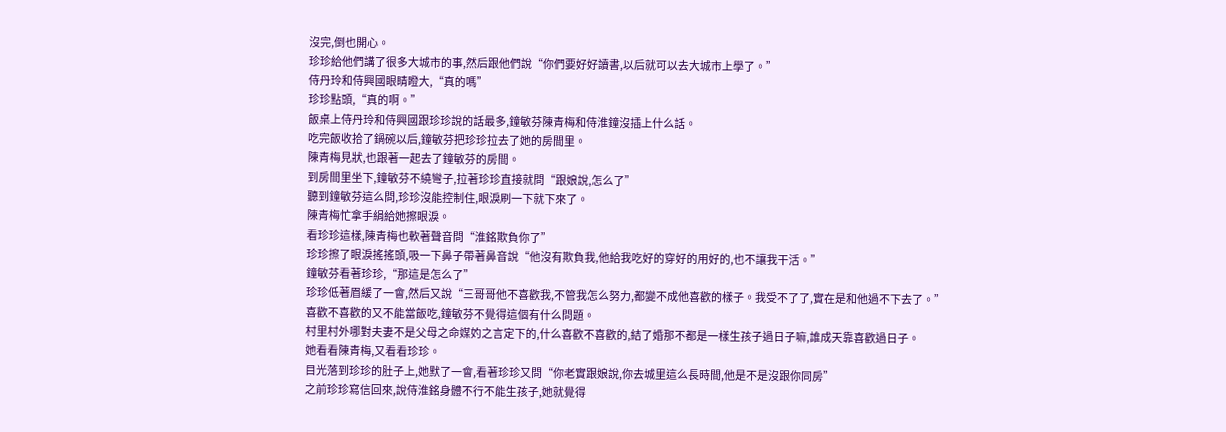沒完,倒也開心。
珍珍給他們講了很多大城市的事,然后跟他們說“你們要好好讀書,以后就可以去大城市上學了。”
侍丹玲和侍興國眼睛瞪大,“真的嗎”
珍珍點頭,“真的啊。”
飯桌上侍丹玲和侍興國跟珍珍說的話最多,鐘敏芬陳青梅和侍淮鐘沒插上什么話。
吃完飯收拾了鍋碗以后,鐘敏芬把珍珍拉去了她的房間里。
陳青梅見狀,也跟著一起去了鐘敏芬的房間。
到房間里坐下,鐘敏芬不繞彎子,拉著珍珍直接就問“跟娘說,怎么了”
聽到鐘敏芬這么問,珍珍沒能控制住,眼淚刷一下就下來了。
陳青梅忙拿手絹給她擦眼淚。
看珍珍這樣,陳青梅也軟著聲音問“淮銘欺負你了”
珍珍擦了眼淚搖搖頭,吸一下鼻子帶著鼻音說“他沒有欺負我,他給我吃好的穿好的用好的,也不讓我干活。”
鐘敏芬看著珍珍,“那這是怎么了”
珍珍低著眉緩了一會,然后又說“三哥哥他不喜歡我,不管我怎么努力,都變不成他喜歡的樣子。我受不了了,實在是和他過不下去了。”
喜歡不喜歡的又不能當飯吃,鐘敏芬不覺得這個有什么問題。
村里村外哪對夫妻不是父母之命媒妁之言定下的,什么喜歡不喜歡的,結了婚那不都是一樣生孩子過日子嘛,誰成天靠喜歡過日子。
她看看陳青梅,又看看珍珍。
目光落到珍珍的肚子上,她默了一會,看著珍珍又問“你老實跟娘說,你去城里這么長時間,他是不是沒跟你同房”
之前珍珍寫信回來,說侍淮銘身體不行不能生孩子,她就覺得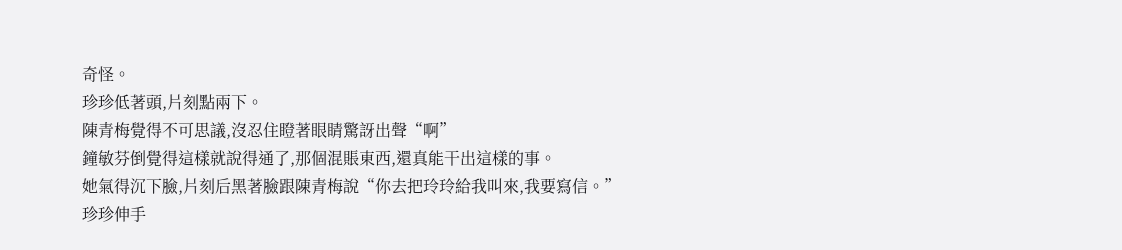奇怪。
珍珍低著頭,片刻點兩下。
陳青梅覺得不可思議,沒忍住瞪著眼睛驚訝出聲“啊”
鐘敏芬倒覺得這樣就說得通了,那個混賬東西,還真能干出這樣的事。
她氣得沉下臉,片刻后黑著臉跟陳青梅說“你去把玲玲給我叫來,我要寫信。”
珍珍伸手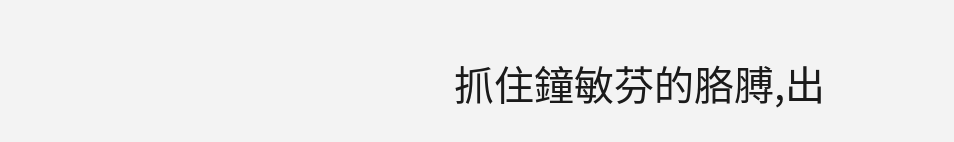抓住鐘敏芬的胳膊,出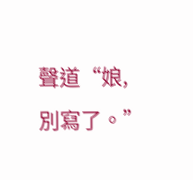聲道“娘,別寫了。”